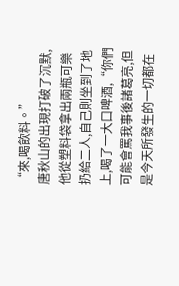“來,喝飲料。”
唐秋山的出現打破了沉默,他從塑料袋拿出兩瓶可樂扔給二人,自己則坐到了地上,喝了一大口啤酒,“你們可能會罵我事後諸葛亮,但是今天所發生的一切都在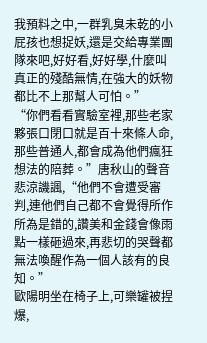我預料之中,一群乳臭未乾的小屁孩也想捉妖,還是交給專業團隊來吧,好好看,好好學,什麼叫真正的殘酷無情,在強大的妖物都比不上那幫人可怕。”
“你們看看實驗室裡,那些老家夥張口閉口就是百十來條人命,那些普通人,都會成為他們瘋狂想法的陪葬。”唐秋山的聲音悲涼譏諷,“他們不會遭受審判,連他們自己都不會覺得所作所為是錯的,讚美和金錢會像雨點一樣砸過來,再悲切的哭聲都無法喚醒作為一個人該有的良知。”
歐陽明坐在椅子上,可樂罐被捏爆,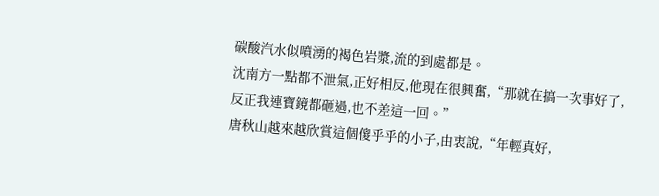碳酸汽水似噴湧的褐色岩漿,流的到處都是。
沈南方一點都不泄氣,正好相反,他現在很興奮,“那就在搞一次事好了,反正我連寶鏡都砸過,也不差這一回。”
唐秋山越來越欣賞這個傻乎乎的小子,由衷說,“年輕真好,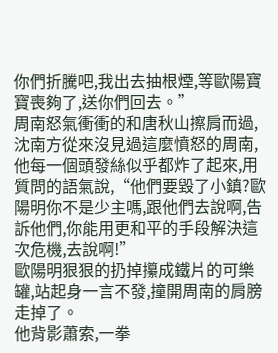你們折騰吧,我出去抽根煙,等歐陽寶寶喪夠了,送你們回去。”
周南怒氣衝衝的和唐秋山擦肩而過,沈南方從來沒見過這麼憤怒的周南,他每一個頭發絲似乎都炸了起來,用質問的語氣說,“他們要毀了小鎮?歐陽明你不是少主嗎,跟他們去說啊,告訴他們,你能用更和平的手段解決這次危機,去說啊!”
歐陽明狠狠的扔掉攥成鐵片的可樂罐,站起身一言不發,撞開周南的肩膀走掉了。
他背影蕭索,一拳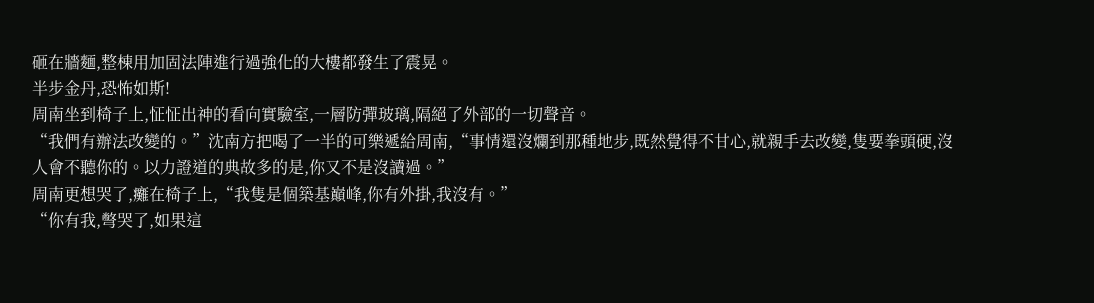砸在牆麵,整棟用加固法陣進行過強化的大樓都發生了震晃。
半步金丹,恐怖如斯!
周南坐到椅子上,怔怔出神的看向實驗室,一層防彈玻璃,隔絕了外部的一切聲音。
“我們有辦法改變的。”沈南方把喝了一半的可樂遞給周南,“事情還沒爛到那種地步,既然覺得不甘心,就親手去改變,隻要拳頭硬,沒人會不聽你的。以力證道的典故多的是,你又不是沒讀過。”
周南更想哭了,癱在椅子上,“我隻是個築基巔峰,你有外掛,我沒有。”
“你有我,彆哭了,如果這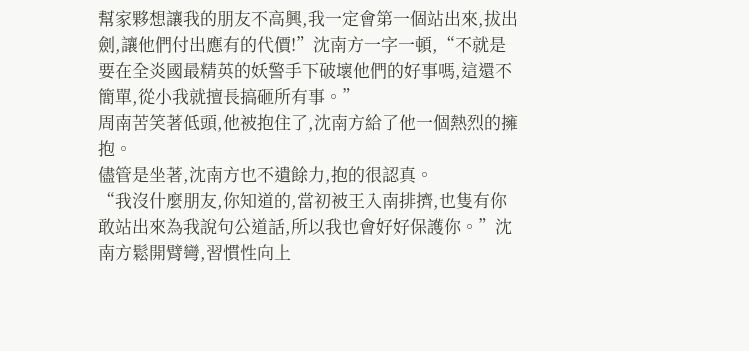幫家夥想讓我的朋友不高興,我一定會第一個站出來,拔出劍,讓他們付出應有的代價!”沈南方一字一頓,“不就是要在全炎國最精英的妖警手下破壞他們的好事嗎,這還不簡單,從小我就擅長搞砸所有事。”
周南苦笑著低頭,他被抱住了,沈南方給了他一個熱烈的擁抱。
儘管是坐著,沈南方也不遺餘力,抱的很認真。
“我沒什麼朋友,你知道的,當初被王入南排擠,也隻有你敢站出來為我說句公道話,所以我也會好好保護你。”沈南方鬆開臂彎,習慣性向上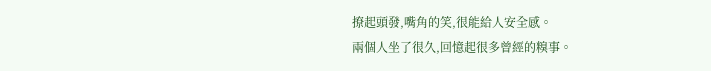撩起頭發,嘴角的笑,很能給人安全感。
兩個人坐了很久,回憶起很多曾經的糗事。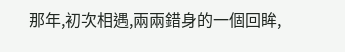那年,初次相遇,兩兩錯身的一個回眸,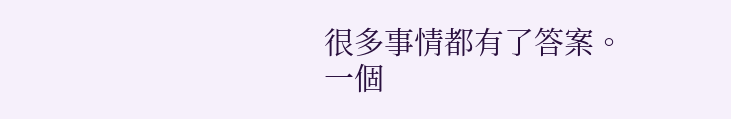很多事情都有了答案。
一個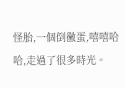怪胎,一個倒黴蛋,嘻嘻哈哈,走過了很多時光。